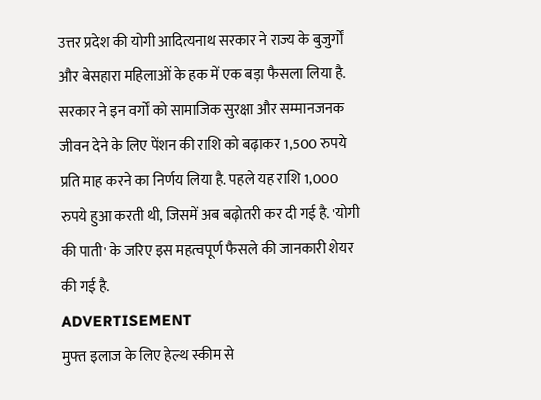उत्तर प्रदेश की योगी आदित्यनाथ सरकार ने राज्य के बुजुर्गों और बेसहारा महिलाओं के हक में एक बड़ा फैसला लिया है. सरकार ने इन वर्गों को सामाजिक सुरक्षा और सम्मानजनक जीवन देने के लिए पेंशन की राशि को बढ़ाकर 1,500 रुपये प्रति माह करने का निर्णय लिया है. पहले यह राशि 1,000 रुपये हुआ करती थी, जिसमें अब बढ़ोतरी कर दी गई है. 'योगी की पाती' के जरिए इस महत्वपूर्ण फैसले की जानकारी शेयर की गई है.
ADVERTISEMENT
मुफ्त इलाज के लिए हेल्थ स्कीम से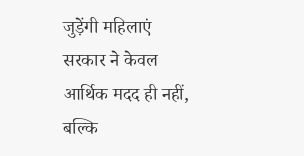जुड़ेंगी महिलाएं
सरकार ने केवल आर्थिक मदद ही नहीं, बल्कि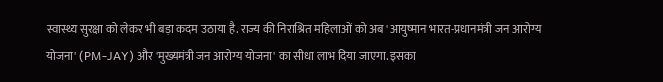स्वास्थ्य सुरक्षा को लेकर भी बड़ा कदम उठाया है. राज्य की निराश्रित महिलाओं को अब 'आयुष्मान भारत-प्रधानमंत्री जन आरोग्य योजना' (PM-JAY) और 'मुख्यमंत्री जन आरोग्य योजना' का सीधा लाभ दिया जाएगा. इसका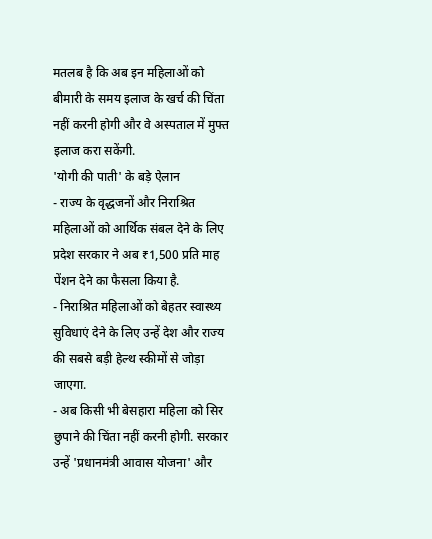मतलब है कि अब इन महिलाओं को बीमारी के समय इलाज के खर्च की चिंता नहीं करनी होगी और वे अस्पताल में मुफ्त इलाज करा सकेंगी.
'योगी की पाती' के बड़े ऐलान
- राज्य के वृद्धजनों और निराश्रित महिलाओं को आर्थिक संबल देने के लिए प्रदेश सरकार ने अब ₹1,500 प्रति माह पेंशन देने का फैसला किया है.
- निराश्रित महिलाओं को बेहतर स्वास्थ्य सुविधाएं देने के लिए उन्हें देश और राज्य की सबसे बड़ी हेल्थ स्कीमों से जोड़ा जाएगा.
- अब किसी भी बेसहारा महिला को सिर छुपाने की चिंता नहीं करनी होगी. सरकार उन्हें 'प्रधानमंत्री आवास योजना' और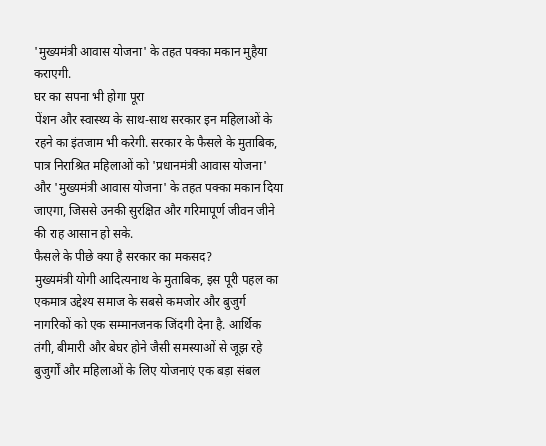'मुख्यमंत्री आवास योजना' के तहत पक्का मकान मुहैया कराएगी.
घर का सपना भी होगा पूरा
पेंशन और स्वास्थ्य के साथ-साथ सरकार इन महिलाओं के रहने का इंतजाम भी करेगी. सरकार के फैसले के मुताबिक, पात्र निराश्रित महिलाओं को 'प्रधानमंत्री आवास योजना' और 'मुख्यमंत्री आवास योजना' के तहत पक्का मकान दिया जाएगा, जिससे उनकी सुरक्षित और गरिमापूर्ण जीवन जीने की राह आसान हो सके.
फैसले के पीछे क्या है सरकार का मकसद?
मुख्यमंत्री योगी आदित्यनाथ के मुताबिक, इस पूरी पहल का एकमात्र उद्देश्य समाज के सबसे कमजोर और बुजुर्ग नागरिकों को एक सम्मानजनक जिंदगी देना है. आर्थिक तंगी, बीमारी और बेघर होने जैसी समस्याओं से जूझ रहे बुजुर्गों और महिलाओं के लिए योजनाएं एक बड़ा संबल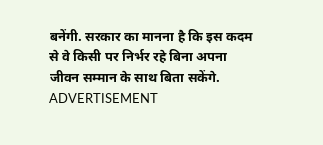बनेंगी. सरकार का मानना है कि इस कदम से वे किसी पर निर्भर रहे बिना अपना जीवन सम्मान के साथ बिता सकेंगे.
ADVERTISEMENT